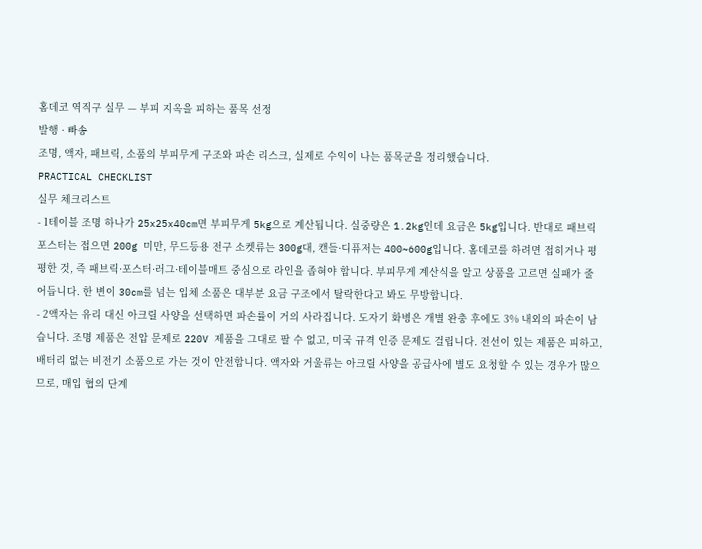홈데코 역직구 실무 — 부피 지옥을 피하는 품목 선정
발행 · 빠송
조명, 액자, 패브릭, 소품의 부피무게 구조와 파손 리스크, 실제로 수익이 나는 품목군을 정리했습니다.
PRACTICAL CHECKLIST
실무 체크리스트
- 1테이블 조명 하나가 25x25x40cm면 부피무게 5kg으로 계산됩니다. 실중량은 1.2kg인데 요금은 5kg입니다. 반대로 패브릭 포스터는 접으면 200g 미만, 무드등용 전구 소켓류는 300g대, 캔들·디퓨저는 400~600g입니다. 홈데코를 하려면 접히거나 평평한 것, 즉 패브릭·포스터·러그·테이블매트 중심으로 라인을 좁혀야 합니다. 부피무게 계산식을 알고 상품을 고르면 실패가 줄어듭니다. 한 변이 30cm를 넘는 입체 소품은 대부분 요금 구조에서 탈락한다고 봐도 무방합니다.
- 2액자는 유리 대신 아크릴 사양을 선택하면 파손률이 거의 사라집니다. 도자기 화병은 개별 완충 후에도 3% 내외의 파손이 남습니다. 조명 제품은 전압 문제로 220V 제품을 그대로 팔 수 없고, 미국 규격 인증 문제도 걸립니다. 전선이 있는 제품은 피하고, 배터리 없는 비전기 소품으로 가는 것이 안전합니다. 액자와 거울류는 아크릴 사양을 공급사에 별도 요청할 수 있는 경우가 많으므로, 매입 협의 단계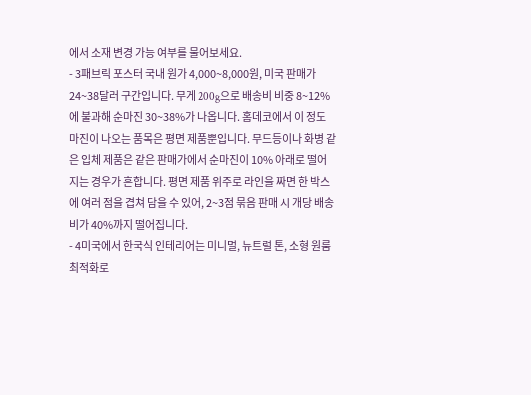에서 소재 변경 가능 여부를 물어보세요.
- 3패브릭 포스터 국내 원가 4,000~8,000원, 미국 판매가 24~38달러 구간입니다. 무게 200g으로 배송비 비중 8~12%에 불과해 순마진 30~38%가 나옵니다. 홈데코에서 이 정도 마진이 나오는 품목은 평면 제품뿐입니다. 무드등이나 화병 같은 입체 제품은 같은 판매가에서 순마진이 10% 아래로 떨어지는 경우가 흔합니다. 평면 제품 위주로 라인을 짜면 한 박스에 여러 점을 겹쳐 담을 수 있어, 2~3점 묶음 판매 시 개당 배송비가 40%까지 떨어집니다.
- 4미국에서 한국식 인테리어는 미니멀, 뉴트럴 톤, 소형 원룸 최적화로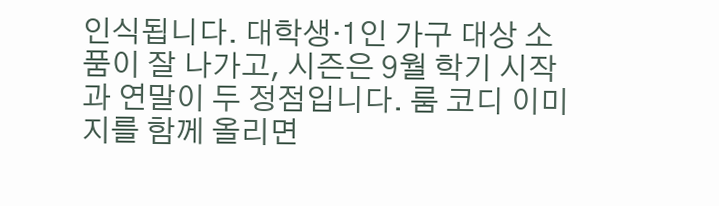인식됩니다. 대학생·1인 가구 대상 소품이 잘 나가고, 시즌은 9월 학기 시작과 연말이 두 정점입니다. 룸 코디 이미지를 함께 올리면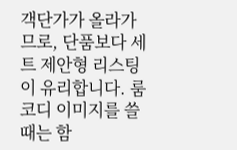객단가가 올라가므로, 단품보다 세트 제안형 리스팅이 유리합니다. 룸 코디 이미지를 쓸 때는 함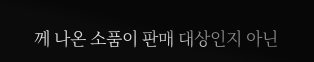께 나온 소품이 판매 대상인지 아닌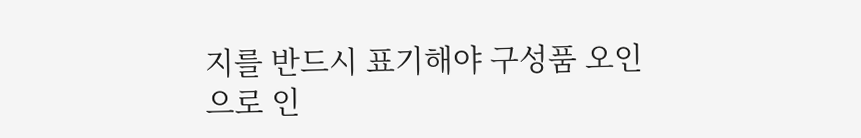지를 반드시 표기해야 구성품 오인으로 인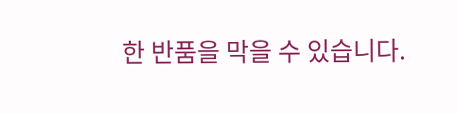한 반품을 막을 수 있습니다.